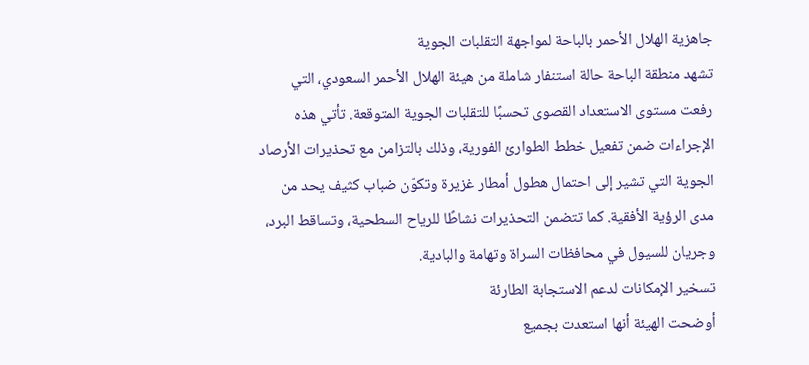جاهزية الهلال الأحمر بالباحة لمواجهة التقلبات الجوية
تشهد منطقة الباحة حالة استنفار شاملة من هيئة الهلال الأحمر السعودي، التي رفعت مستوى الاستعداد القصوى تحسبًا للتقلبات الجوية المتوقعة. تأتي هذه الإجراءات ضمن تفعيل خطط الطوارئ الفورية، وذلك بالتزامن مع تحذيرات الأرصاد الجوية التي تشير إلى احتمال هطول أمطار غزيرة وتكوّن ضباب كثيف يحد من مدى الرؤية الأفقية. كما تتضمن التحذيرات نشاطًا للرياح السطحية، وتساقط البرد، وجريان للسيول في محافظات السراة وتهامة والبادية.
تسخير الإمكانات لدعم الاستجابة الطارئة
أوضحت الهيئة أنها استعدت بجميع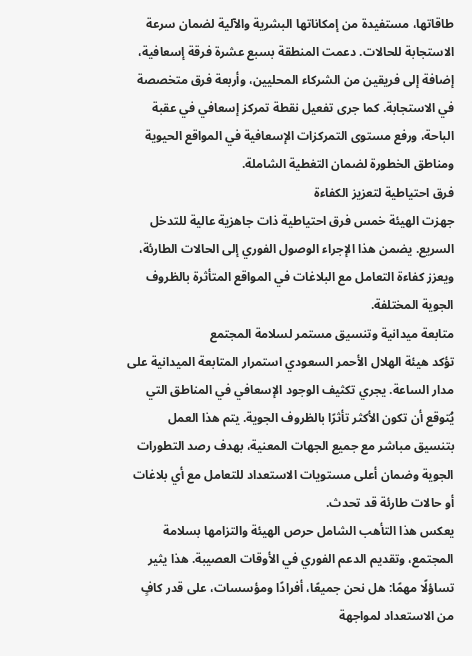طاقاتها، مستفيدة من إمكاناتها البشرية والآلية لضمان سرعة الاستجابة للحالات. دعمت المنطقة بسبع عشرة فرقة إسعافية، إضافة إلى فريقين من الشركاء المحليين، وأربعة فرق متخصصة في الاستجابة. كما جرى تفعيل نقطة تمركز إسعافي في عقبة الباحة، ورفع مستوى التمركزات الإسعافية في المواقع الحيوية ومناطق الخطورة لضمان التغطية الشاملة.
فرق احتياطية لتعزيز الكفاءة
جهزت الهيئة خمس فرق احتياطية ذات جاهزية عالية للتدخل السريع. يضمن هذا الإجراء الوصول الفوري إلى الحالات الطارئة، ويعزز كفاءة التعامل مع البلاغات في المواقع المتأثرة بالظروف الجوية المختلفة.
متابعة ميدانية وتنسيق مستمر لسلامة المجتمع
تؤكد هيئة الهلال الأحمر السعودي استمرار المتابعة الميدانية على مدار الساعة. يجري تكثيف الوجود الإسعافي في المناطق التي يُتوقع أن تكون الأكثر تأثرًا بالظروف الجوية. يتم هذا العمل بتنسيق مباشر مع جميع الجهات المعنية، بهدف رصد التطورات الجوية وضمان أعلى مستويات الاستعداد للتعامل مع أي بلاغات أو حالات طارئة قد تحدث.
يعكس هذا التأهب الشامل حرص الهيئة والتزامها بسلامة المجتمع، وتقديم الدعم الفوري في الأوقات العصيبة. هذا يثير تساؤلًا مهمًا: هل نحن جميعًا، أفرادًا ومؤسسات، على قدر كافٍ من الاستعداد لمواجهة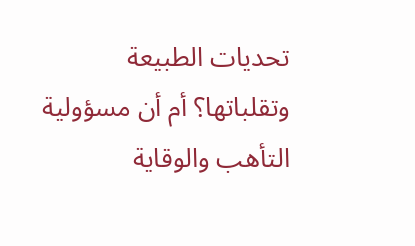تحديات الطبيعة وتقلباتها؟ أم أن مسؤولية التأهب والوقاية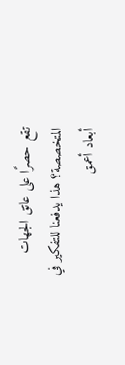تقع حصرًا على عاتق الجهات المتخصصة؟ هذا يدفعنا للتفكير في أبعاد أعمق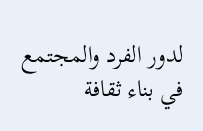لدور الفرد والمجتمع في بناء ثقافة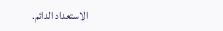الاستعداد الدائم.